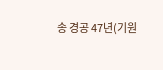송 경공 47년(기원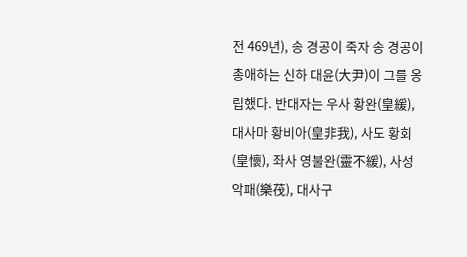전 469년), 송 경공이 죽자 송 경공이 총애하는 신하 대윤(大尹)이 그를 옹립했다. 반대자는 우사 황완(皇緩), 대사마 황비아(皇非我), 사도 황회(皇懷), 좌사 영불완(靈不緩), 사성 악패(樂茷), 대사구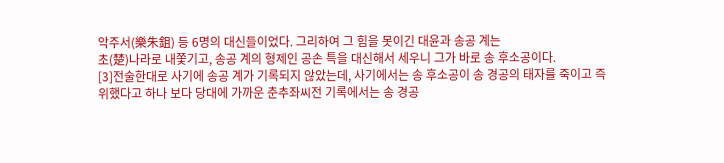악주서(樂朱鉏) 등 6명의 대신들이었다. 그리하여 그 힘을 못이긴 대윤과 송공 계는
초(楚)나라로 내쫓기고, 송공 계의 형제인 공손 특을 대신해서 세우니 그가 바로 송 후소공이다.
[3]전술한대로 사기에 송공 계가 기록되지 않았는데, 사기에서는 송 후소공이 송 경공의 태자를 죽이고 즉위했다고 하나 보다 당대에 가까운 춘추좌씨전 기록에서는 송 경공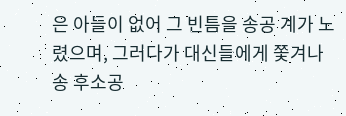은 아들이 없어 그 빈틈을 송공 계가 노렸으며, 그러다가 대신들에게 쫓겨나 송 후소공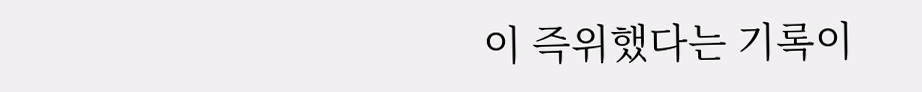이 즉위했다는 기록이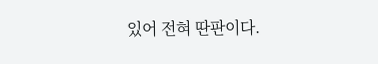있어 전혀 딴판이다.